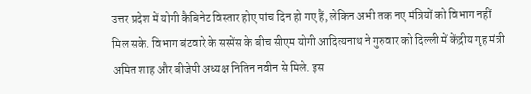उत्तर प्रदेश में योगी कैबिनेट विस्तार होए पांच दिन हो गए हैं, लेकिन अभी तक नए मंत्रियों को विभाग नहीं मिल सके. विभाग बंटवारे के सस्पेंस के बीच सीएम योगी आदित्यनाथ ने गुरुवार को दिल्ली में केंद्रीय गृह मंत्री अमित शाह और बीजेपी अध्यक्ष नितिन नवीन से मिले. इस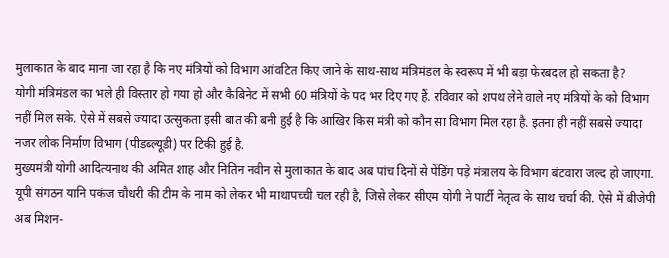मुलाकात के बाद माना जा रहा है कि नए मंत्रियों को विभाग आंवटित किए जाने के साथ-साथ मंत्रिमंडल के स्वरूप में भी बड़ा फेरबदल हो सकता है?
योगी मंत्रिमंडल का भले ही विस्तार हो गया हो और कैबिनेट में सभी 60 मंत्रियों के पद भर दिए गए हैं. रविवार को शपथ लेने वाले नए मंत्रियों के को विभाग नहीं मिल सके. ऐसे में सबसे ज्यादा उत्सुकता इसी बात की बनी हुई है कि आखिर किस मंत्री को कौन सा विभाग मिल रहा है. इतना ही नहीं सबसे ज्यादा नजर लोक निर्माण विभाग (पीडब्ल्यूडी) पर टिकी हुई है.
मुख्यमंत्री योगी आदित्यनाथ की अमित शाह और नितिन नवीन से मुलाकात के बाद अब पांच दिनों से पेंडिंग पड़े मंत्रालय के विभाग बंटवारा जल्द हो जाएगा. यूपी संगठन यानि पकंज चौधरी की टीम के नाम को लेकर भी माथापच्ची चल रही है, जिसे लेकर सीएम योगी ने पार्टी नेतृत्व के साथ चर्चा की. ऐसे में बीजेपी अब मिशन-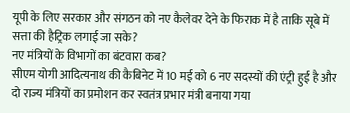यूपी के लिए सरकार और संगठन को नए कैलेवर देने के फिराक में है ताकि सूबे में सत्ता की हैट्रिक लगाई जा सके?
नए मंत्रियों के विभागों का बंटवारा कब?
सीएम योगी आदित्यनाथ की कैबिनेट में 10 मई को 6 नए सदस्यों की एंट्री हुई है और दो राज्य मंत्रियों का प्रमोशन कर स्वतंत्र प्रभार मंत्री बनाया गया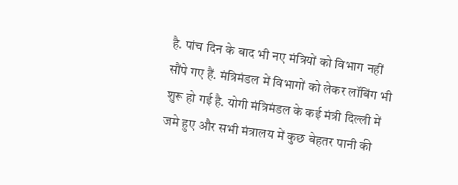है. पांच दिन के बाद भी नए मंत्रियों को विभाग नहीं सौंपे गए हैं. मंत्रिमंडल में विभागों को लेकर लॉबिंग भी शुरू हो गई है. योगी मंत्रिमंडल के कई मंत्री दिल्ली में जमे हुए और सभी मंत्रालय में कुछ बेहतर पानी की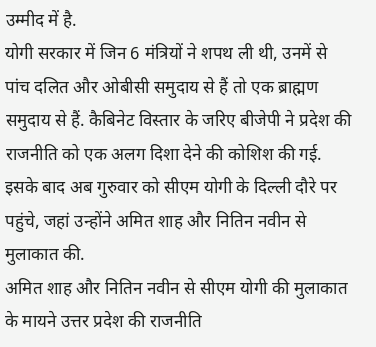उम्मीद में है.
योगी सरकार में जिन 6 मंत्रियों ने शपथ ली थी, उनमें से पांच दलित और ओबीसी समुदाय से हैं तो एक ब्राह्मण समुदाय से हैं. कैबिनेट विस्तार के जरिए बीजेपी ने प्रदेश की राजनीति को एक अलग दिशा देने की कोशिश की गई. इसके बाद अब गुरुवार को सीएम योगी के दिल्ली दौरे पर पहुंचे, जहां उन्होंने अमित शाह और नितिन नवीन से मुलाकात की.
अमित शाह और नितिन नवीन से सीएम योगी की मुलाकात के मायने उत्तर प्रदेश की राजनीति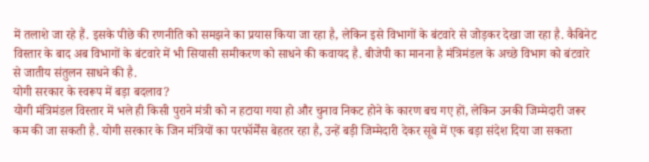में तलाशे जा रहे हैं. इसके पीछे की रणनीति को समझने का प्रयास किया जा रहा है, लेकिन इसे विभागों के बंटवारे से जोड़कर देखा जा रहा है. कैबिनेट विस्तार के बाद अब विभागों के बंटवारे में भी सियासी समीकरण को साधने की कवायद है. बीजेपी का मानना है मंत्रिमंडल के अच्छे विभाग को बंटवारे से जातीय संतुलन साधने की है.
योगी सरकार के स्वरूप में बड़ा बदलाव?
योगी मंत्रिमंडल विस्तार में भले ही किसी पुराने मंत्री को न हटाया गया हो और चुनाव निकट होने के कारण बच गए हों, लेकिन उनकी जिम्मेदारी जरूर कम की जा सकती है. योगी सरकार के जिन मंत्रियों का परफॉर्मेंस बेहतर रहा है, उन्हें बड़ी जिम्मेदारी देकर सूबे में एक बड़ा संदेश दिया जा सकता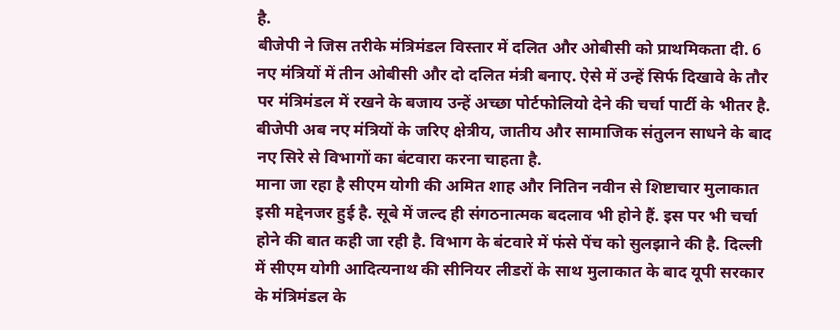है.
बीजेपी ने जिस तरीके मंत्रिमंडल विस्तार में दलित और ओबीसी को प्राथमिकता दी. 6 नए मंत्रियों में तीन ओबीसी और दो दलित मंत्री बनाए. ऐसे में उन्हें सिर्फ दिखावे के तौर पर मंत्रिमंडल में रखने के बजाय उन्हें अच्छा पोर्टफोलियो देने की चर्चा पार्टी के भीतर है. बीजेपी अब नए मंत्रियों के जरिए क्षेत्रीय, जातीय और सामाजिक संतुलन साधने के बाद नए सिरे से विभागों का बंटवारा करना चाहता है.
माना जा रहा है सीएम योगी की अमित शाह और नितिन नवीन से शिष्टाचार मुलाकात इसी मद्देनजर हुई है. सूबे में जल्द ही संगठनात्मक बदलाव भी होने हैं. इस पर भी चर्चा होने की बात कही जा रही है. विभाग के बंटवारे में फंसे पेंच को सुलझाने की है. दिल्ली में सीएम योगी आदित्यनाथ की सीनियर लीडरों के साथ मुलाकात के बाद यूपी सरकार के मंत्रिमंडल के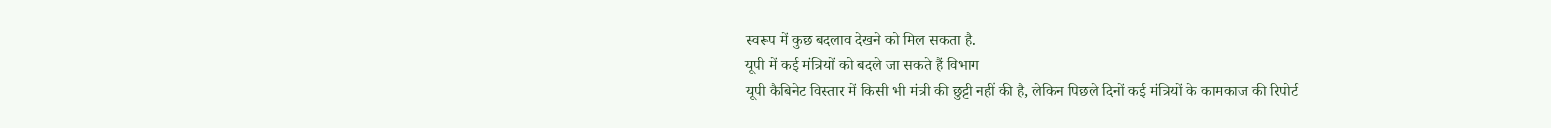स्वरूप में कुछ बदलाव देखने को मिल सकता है.
यूपी में कई मंत्रियों को बदले जा सकते हैं विभाग
यूपी कैबिनेट विस्तार में किसी भी मंत्री की छुट्टी नहीं की है, लेकिन पिछले दिनों कई मंत्रियों के कामकाज की रिपोर्ट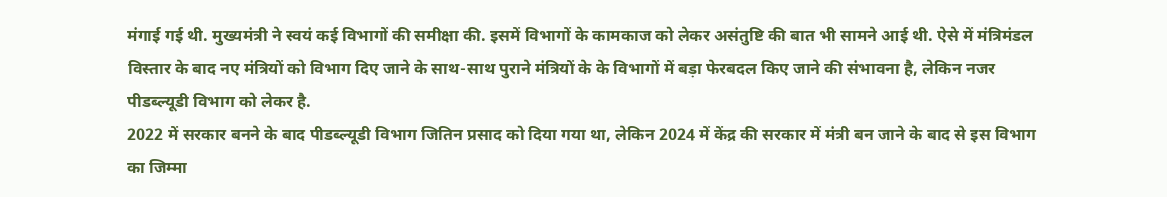मंगाई गई थी. मुख्यमंत्री ने स्वयं कई विभागों की समीक्षा की. इसमें विभागों के कामकाज को लेकर असंतुष्टि की बात भी सामने आई थी. ऐसे में मंत्रिमंडल विस्तार के बाद नए मंत्रियों को विभाग दिए जाने के साथ-साथ पुराने मंत्रियों के के विभागों में बड़ा फेरबदल किए जाने की संभावना है, लेकिन नजर पीडब्ल्यूडी विभाग को लेकर है.
2022 में सरकार बनने के बाद पीडब्ल्यूडी विभाग जितिन प्रसाद को दिया गया था, लेकिन 2024 में केंद्र की सरकार में मंत्री बन जाने के बाद से इस विभाग का जिम्मा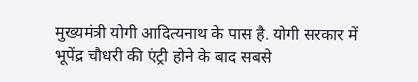मुख्यमंत्री योगी आदित्यनाथ के पास है. योगी सरकार में भूपेंद्र चौधरी की एंट्री होने के बाद सबसे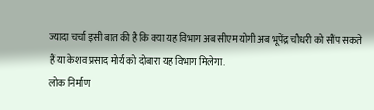ज्यादा चर्चा इसी बात की है कि क्या यह विभाग अब सीएम योगी अब भूपेंद्र चौधरी को सौंप सकते हैं या केशव प्रसाद मोर्य को दोबारा यह विभाग मिलेगा.
लोक निर्माण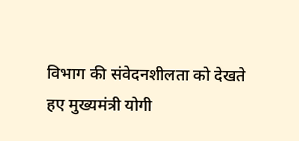विभाग की संवेदनशीलता को देखते हए मुख्यमंत्री योगी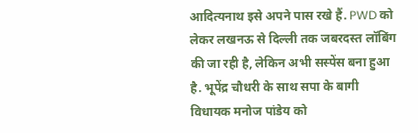आदित्यनाथ इसे अपने पास रखे हैं. PWD को लेकर लखनऊ से दिल्ली तक जबरदस्त लॉबिंग की जा रही है, लेकिन अभी सस्पेंस बना हुआ है. भूपेंद्र चौधरी के साथ सपा के बागी विधायक मनोज पांडेय को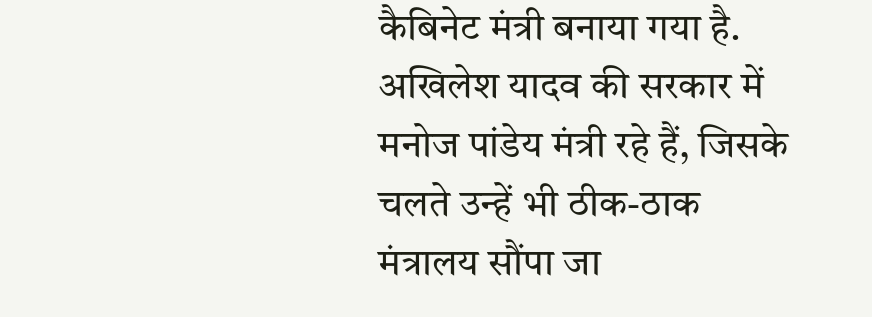कैबिनेट मंत्री बनाया गया है.
अखिलेश यादव की सरकार में मनोज पांडेय मंत्री रहे हैं, जिसके चलते उन्हें भी ठीक-ठाक मंत्रालय सौंपा जा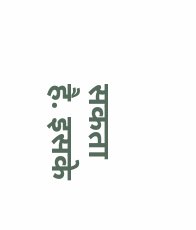सकता है. इसके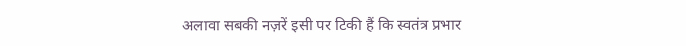अलावा सबकी नज़रें इसी पर टिकी हैं कि स्वतंत्र प्रभार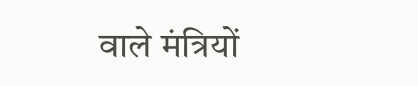वाले मंत्रियों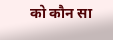को कौन सा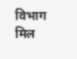विभाग मिल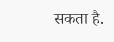सकता है.